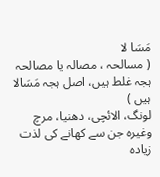مَسَا لا
( مسالحہ ، مصالہ یا مصالحہ ہجہ غلط ہیں، اصل ہجہ مَسَالا ہیں )
لونگ، الائچی، دھنیا، مرچ وغیرہ جن سے کھانے کی لذت زیادہ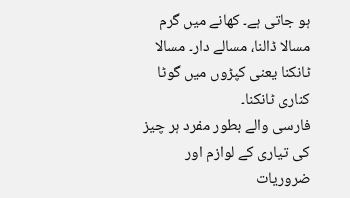ہو جاتی ہے۔ کھانے میں گرم مسالا ڈالنا، مسالے دار۔ مسالا ٹانکنا یعنی کپڑوں میں گوٹا کناری ٹانکنا۔
فارسی والے بطور مفرد ہر چیز کی تیاری کے لوازم اور ضروریات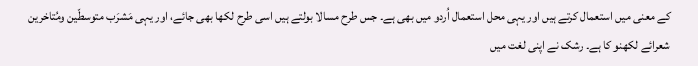کے معنی میں استعمال کرتے ہیں اور یہی محل استعمال اُردو میں بھی ہے۔ جس طرح مسالا بولتے ہیں اسی طرح لکھا بھی جائے، اور یہی مَشرَب متوسطّین ومُتاخرین شعرائے لکھنو کا ہے۔ رشک نے اپنی لغت میں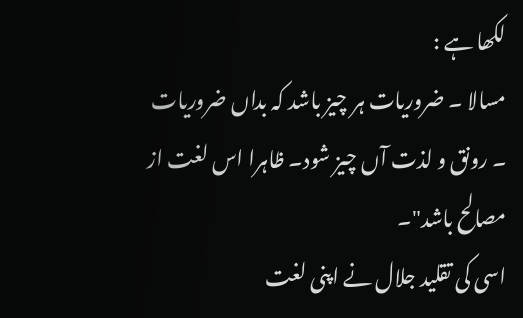لکھا ہے :
مسالا ۔ ضروریات ہر چیز باشد کہ بداں ضروریات ۔ رونق و لذت آں چیز شود۔ ظاہرا اس لغت از مصالح باشد"۔
اسی کی تقلید جلال نے اپنی لغت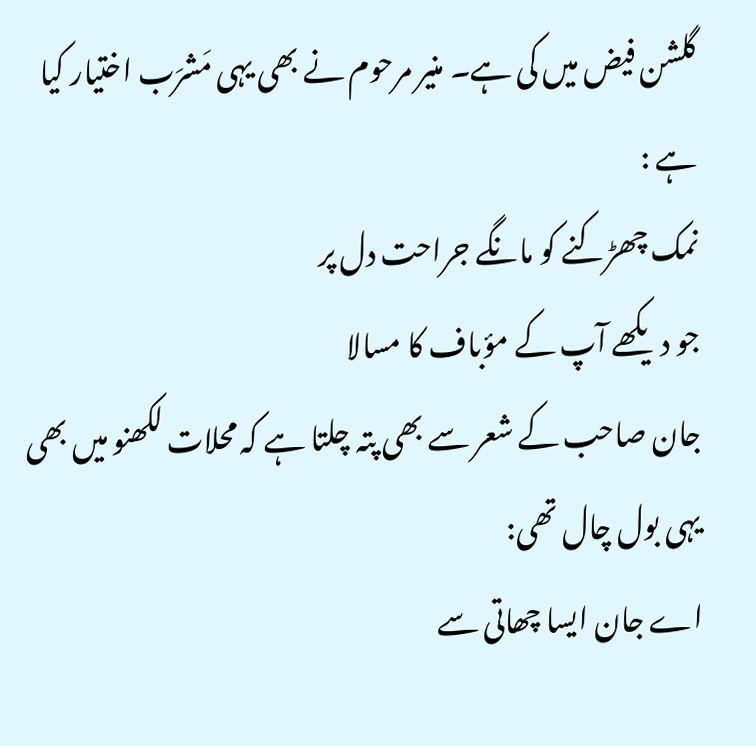گلشن فیض میں کی ہے۔ منیر مرحوم نے بھی یہی مَشرَب اختیار کیا ہے :
نمک چھڑکنے کو مانگے جراحت دل پر
جو دیکھے آپ کے مؤباف کا مسالا
جان صاحب کے شعر سے بھی پتہ چلتا ہے کہ محلات لکھنو میں بھی یہی بول چال تھی:
اے جان ایسا چھاتی سے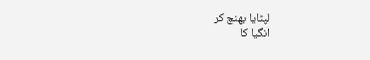لپٹایا بھنچ کر
انگیا کا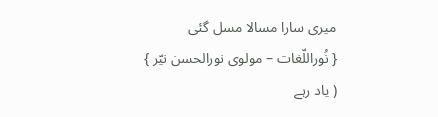میری سارا مسالا مسل گئی
{ نُوراللّغات – مولوی نورالحسن نیّر }
( یاد رہے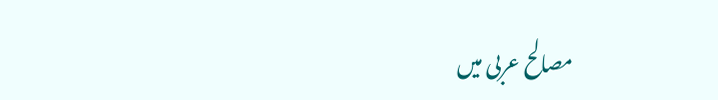مصالح عربی میں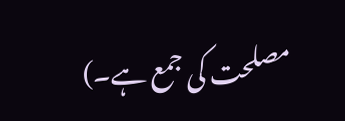مصلحت کی جمع ہے۔)